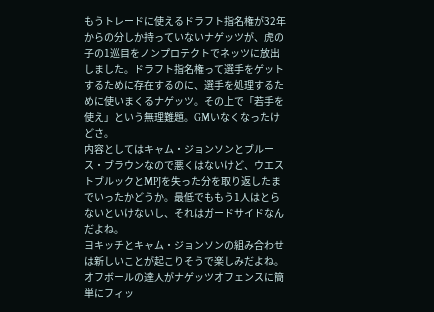もうトレードに使えるドラフト指名権が32年からの分しか持っていないナゲッツが、虎の子の1巡目をノンプロテクトでネッツに放出しました。ドラフト指名権って選手をゲットするために存在するのに、選手を処理するために使いまくるナゲッツ。その上で「若手を使え」という無理難題。GMいなくなったけどさ。
内容としてはキャム・ジョンソンとブルース・ブラウンなので悪くはないけど、ウエストブルックとMPJを失った分を取り返したまでいったかどうか。最低でももう1人はとらないといけないし、それはガードサイドなんだよね。
ヨキッチとキャム・ジョンソンの組み合わせは新しいことが起こりそうで楽しみだよね。オフボールの達人がナゲッツオフェンスに簡単にフィッ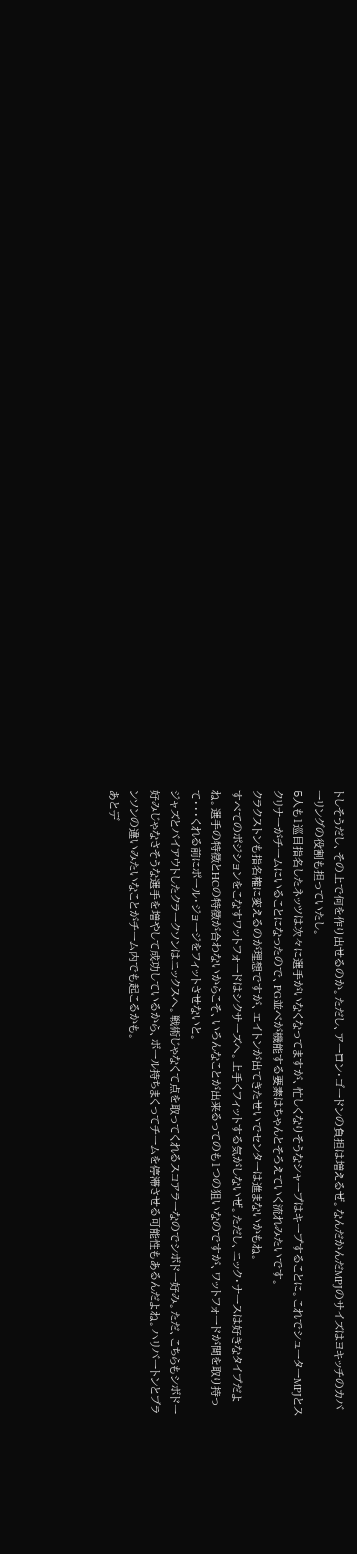トしそうだし、その上で何を作り出せるのか。ただし、アーロン・ゴードンの負担は増えるぜ。なんだかんだMPJのサイズはヨキッチのカバーリングの役割も担っていたし。
5人も1巡目指名したネッツは次々に選手がいなくなってますが、忙しくなりそうなシャープはキープすることに。これでシューターMPJとスクリナーがチームにいることになったので、PG並べが機能する要素はちゃんとそろえていく流れみたいです。
クラクストンも指名権に変えるのが理想ですが、エイトンが出てきたせいでセンターは進まないかもね。
すべてのポジションをこなすワットフォードはシクサーズへ。上手くフィットする気がしないぜ。ただし、ニック・ナースは好きなタイプだよね。選手の特徴とHCの特徴が合わないからこそ、いろんなことが出来るってのも1つの狙いなのですが、ワットフォードが間を取り持って・・・くれる前にポール・ジョージをフィットさせないと。
ジャズとバイアウトしたクラークソンはニックスへ。戦術じゃなくて点を取ってくれるスコアラーなのでシボドー好み。ただ、こちらもシボドー好みじゃなさそうな選手を増やして成功しているから、ボール持ちまくってチームを停滞させる可能性もあるんだよね。ハリバートンとブランソンの違いみたいなことがチーム内でも起こるかも。
あとデ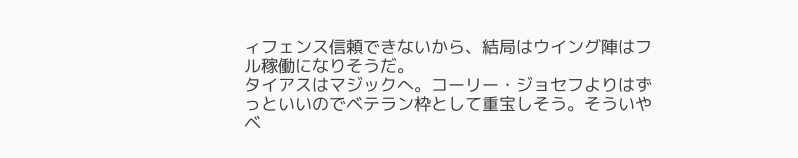ィフェンス信頼できないから、結局はウイング陣はフル稼働になりそうだ。
タイアスはマジックへ。コーリー・ジョセフよりはずっといいのでベテラン枠として重宝しそう。そういやベ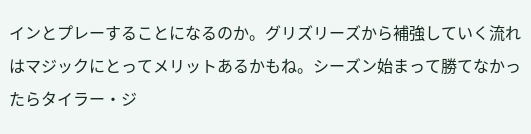インとプレーすることになるのか。グリズリーズから補強していく流れはマジックにとってメリットあるかもね。シーズン始まって勝てなかったらタイラー・ジ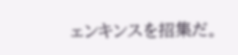ェンキンスを招集だ。